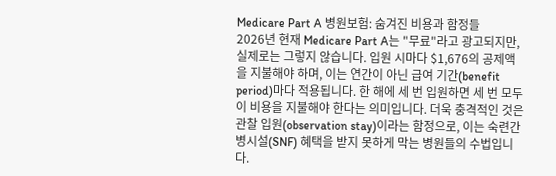Medicare Part A 병원보험: 숨겨진 비용과 함정들
2026년 현재 Medicare Part A는 "무료"라고 광고되지만, 실제로는 그렇지 않습니다. 입원 시마다 $1,676의 공제액을 지불해야 하며, 이는 연간이 아닌 급여 기간(benefit period)마다 적용됩니다. 한 해에 세 번 입원하면 세 번 모두 이 비용을 지불해야 한다는 의미입니다. 더욱 충격적인 것은 관찰 입원(observation stay)이라는 함정으로, 이는 숙련간병시설(SNF) 혜택을 받지 못하게 막는 병원들의 수법입니다.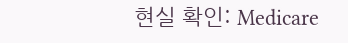현실 확인: Medicare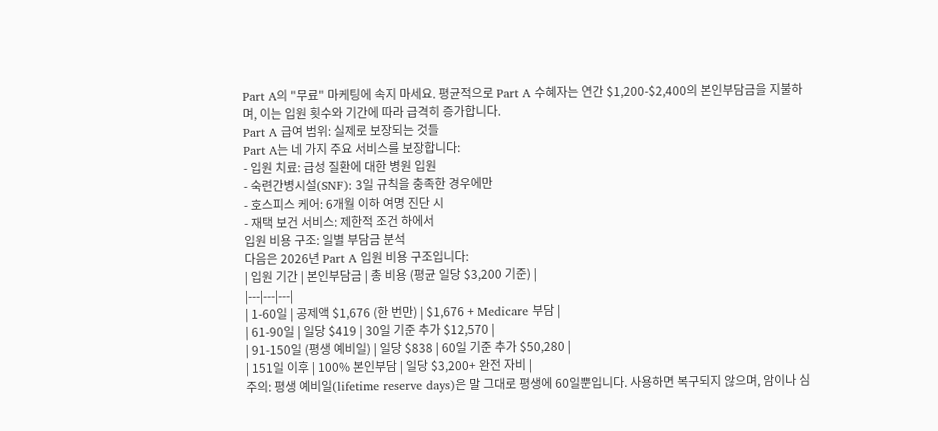Part A의 "무료" 마케팅에 속지 마세요. 평균적으로 Part A 수혜자는 연간 $1,200-$2,400의 본인부담금을 지불하며, 이는 입원 횟수와 기간에 따라 급격히 증가합니다.
Part A 급여 범위: 실제로 보장되는 것들
Part A는 네 가지 주요 서비스를 보장합니다:
- 입원 치료: 급성 질환에 대한 병원 입원
- 숙련간병시설(SNF): 3일 규칙을 충족한 경우에만
- 호스피스 케어: 6개월 이하 여명 진단 시
- 재택 보건 서비스: 제한적 조건 하에서
입원 비용 구조: 일별 부담금 분석
다음은 2026년 Part A 입원 비용 구조입니다:
| 입원 기간 | 본인부담금 | 총 비용 (평균 일당 $3,200 기준) |
|---|---|---|
| 1-60일 | 공제액 $1,676 (한 번만) | $1,676 + Medicare 부담 |
| 61-90일 | 일당 $419 | 30일 기준 추가 $12,570 |
| 91-150일 (평생 예비일) | 일당 $838 | 60일 기준 추가 $50,280 |
| 151일 이후 | 100% 본인부담 | 일당 $3,200+ 완전 자비 |
주의: 평생 예비일(lifetime reserve days)은 말 그대로 평생에 60일뿐입니다. 사용하면 복구되지 않으며, 암이나 심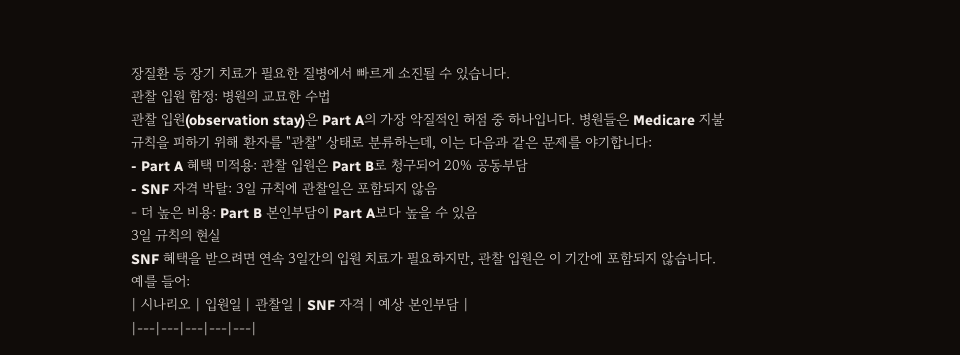장질환 등 장기 치료가 필요한 질병에서 빠르게 소진될 수 있습니다.
관찰 입원 함정: 병원의 교묘한 수법
관찰 입원(observation stay)은 Part A의 가장 악질적인 허점 중 하나입니다. 병원들은 Medicare 지불 규칙을 피하기 위해 환자를 "관찰" 상태로 분류하는데, 이는 다음과 같은 문제를 야기합니다:
- Part A 혜택 미적용: 관찰 입원은 Part B로 청구되어 20% 공동부담
- SNF 자격 박탈: 3일 규칙에 관찰일은 포함되지 않음
- 더 높은 비용: Part B 본인부담이 Part A보다 높을 수 있음
3일 규칙의 현실
SNF 혜택을 받으려면 연속 3일간의 입원 치료가 필요하지만, 관찰 입원은 이 기간에 포함되지 않습니다. 예를 들어:
| 시나리오 | 입원일 | 관찰일 | SNF 자격 | 예상 본인부담 |
|---|---|---|---|---|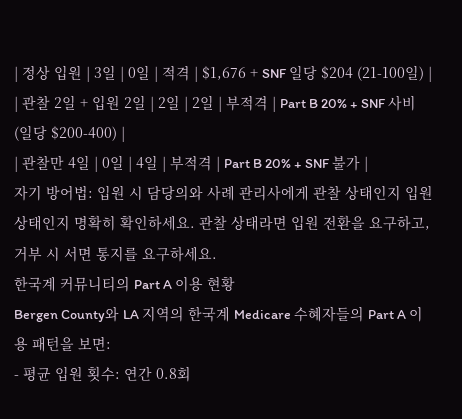| 정상 입원 | 3일 | 0일 | 적격 | $1,676 + SNF 일당 $204 (21-100일) |
| 관찰 2일 + 입원 2일 | 2일 | 2일 | 부적격 | Part B 20% + SNF 사비 (일당 $200-400) |
| 관찰만 4일 | 0일 | 4일 | 부적격 | Part B 20% + SNF 불가 |
자기 방어법: 입원 시 담당의와 사례 관리사에게 관찰 상태인지 입원 상태인지 명확히 확인하세요. 관찰 상태라면 입원 전환을 요구하고, 거부 시 서면 통지를 요구하세요.
한국계 커뮤니티의 Part A 이용 현황
Bergen County와 LA 지역의 한국계 Medicare 수혜자들의 Part A 이용 패턴을 보면:
- 평균 입원 횟수: 연간 0.8회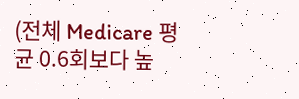(전체 Medicare 평균 0.6회보다 높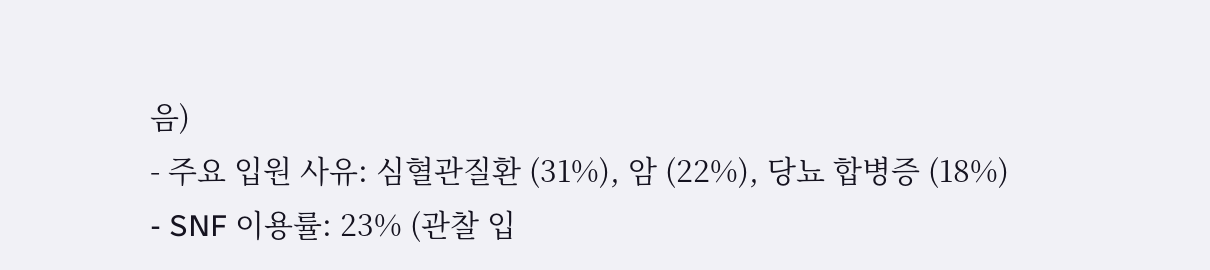음)
- 주요 입원 사유: 심혈관질환 (31%), 암 (22%), 당뇨 합병증 (18%)
- SNF 이용률: 23% (관찰 입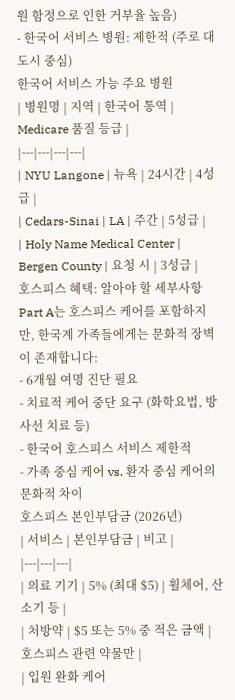원 함정으로 인한 거부율 높음)
- 한국어 서비스 병원: 제한적 (주로 대도시 중심)
한국어 서비스 가능 주요 병원
| 병원명 | 지역 | 한국어 통역 | Medicare 품질 등급 |
|---|---|---|---|
| NYU Langone | 뉴욕 | 24시간 | 4성급 |
| Cedars-Sinai | LA | 주간 | 5성급 |
| Holy Name Medical Center | Bergen County | 요청 시 | 3성급 |
호스피스 혜택: 알아야 할 세부사항
Part A는 호스피스 케어를 포함하지만, 한국계 가족들에게는 문화적 장벽이 존재합니다:
- 6개월 여명 진단 필요
- 치료적 케어 중단 요구 (화학요법, 방사선 치료 등)
- 한국어 호스피스 서비스 제한적
- 가족 중심 케어 vs. 환자 중심 케어의 문화적 차이
호스피스 본인부담금 (2026년)
| 서비스 | 본인부담금 | 비고 |
|---|---|---|
| 의료 기기 | 5% (최대 $5) | 휠체어, 산소기 등 |
| 처방약 | $5 또는 5% 중 적은 금액 | 호스피스 관련 약물만 |
| 입원 완화 케어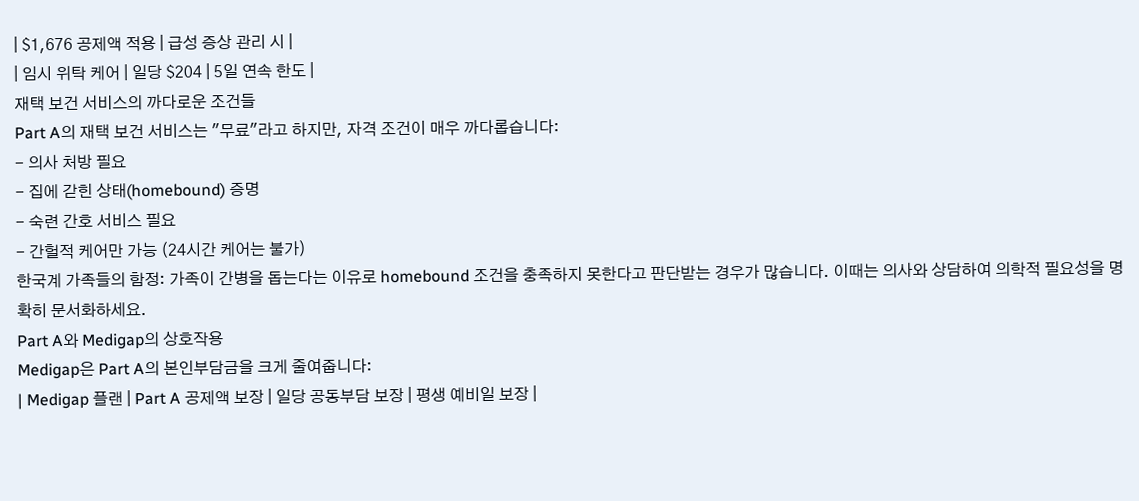| $1,676 공제액 적용 | 급성 증상 관리 시 |
| 임시 위탁 케어 | 일당 $204 | 5일 연속 한도 |
재택 보건 서비스의 까다로운 조건들
Part A의 재택 보건 서비스는 "무료"라고 하지만, 자격 조건이 매우 까다롭습니다:
- 의사 처방 필요
- 집에 갇힌 상태(homebound) 증명
- 숙련 간호 서비스 필요
- 간헐적 케어만 가능 (24시간 케어는 불가)
한국계 가족들의 함정: 가족이 간병을 돕는다는 이유로 homebound 조건을 충족하지 못한다고 판단받는 경우가 많습니다. 이때는 의사와 상담하여 의학적 필요성을 명확히 문서화하세요.
Part A와 Medigap의 상호작용
Medigap은 Part A의 본인부담금을 크게 줄여줍니다:
| Medigap 플랜 | Part A 공제액 보장 | 일당 공동부담 보장 | 평생 예비일 보장 |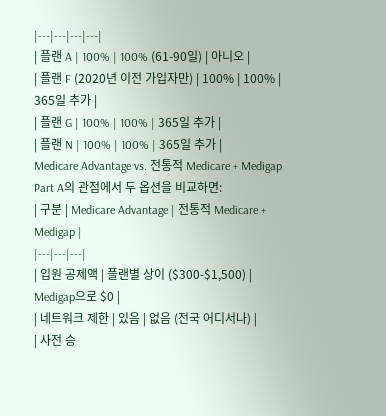|---|---|---|---|
| 플랜 A | 100% | 100% (61-90일) | 아니오 |
| 플랜 F (2020년 이전 가입자만) | 100% | 100% | 365일 추가 |
| 플랜 G | 100% | 100% | 365일 추가 |
| 플랜 N | 100% | 100% | 365일 추가 |
Medicare Advantage vs. 전통적 Medicare + Medigap
Part A의 관점에서 두 옵션을 비교하면:
| 구분 | Medicare Advantage | 전통적 Medicare + Medigap |
|---|---|---|
| 입원 공제액 | 플랜별 상이 ($300-$1,500) | Medigap으로 $0 |
| 네트워크 제한 | 있음 | 없음 (전국 어디서나) |
| 사전 승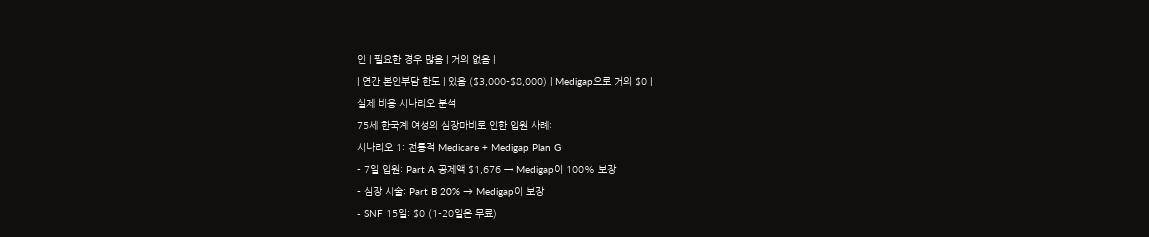인 | 필요한 경우 많음 | 거의 없음 |
| 연간 본인부담 한도 | 있음 ($3,000-$8,000) | Medigap으로 거의 $0 |
실제 비용 시나리오 분석
75세 한국계 여성의 심장마비로 인한 입원 사례:
시나리오 1: 전통적 Medicare + Medigap Plan G
- 7일 입원: Part A 공제액 $1,676 → Medigap이 100% 보장
- 심장 시술: Part B 20% → Medigap이 보장
- SNF 15일: $0 (1-20일은 무료)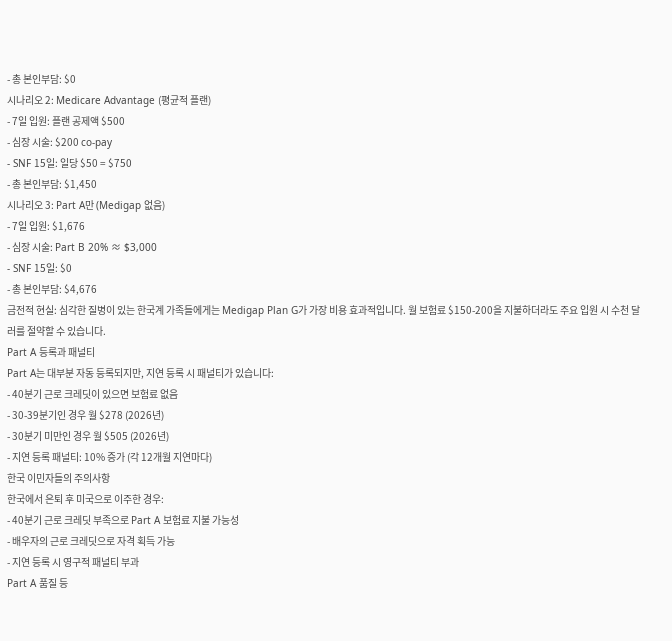- 총 본인부담: $0
시나리오 2: Medicare Advantage (평균적 플랜)
- 7일 입원: 플랜 공제액 $500
- 심장 시술: $200 co-pay
- SNF 15일: 일당 $50 = $750
- 총 본인부담: $1,450
시나리오 3: Part A만 (Medigap 없음)
- 7일 입원: $1,676
- 심장 시술: Part B 20% ≈ $3,000
- SNF 15일: $0
- 총 본인부담: $4,676
금전적 현실: 심각한 질병이 있는 한국계 가족들에게는 Medigap Plan G가 가장 비용 효과적입니다. 월 보험료 $150-200을 지불하더라도 주요 입원 시 수천 달러를 절약할 수 있습니다.
Part A 등록과 패널티
Part A는 대부분 자동 등록되지만, 지연 등록 시 패널티가 있습니다:
- 40분기 근로 크레딧이 있으면 보험료 없음
- 30-39분기인 경우 월 $278 (2026년)
- 30분기 미만인 경우 월 $505 (2026년)
- 지연 등록 패널티: 10% 증가 (각 12개월 지연마다)
한국 이민자들의 주의사항
한국에서 은퇴 후 미국으로 이주한 경우:
- 40분기 근로 크레딧 부족으로 Part A 보험료 지불 가능성
- 배우자의 근로 크레딧으로 자격 획득 가능
- 지연 등록 시 영구적 패널티 부과
Part A 품질 등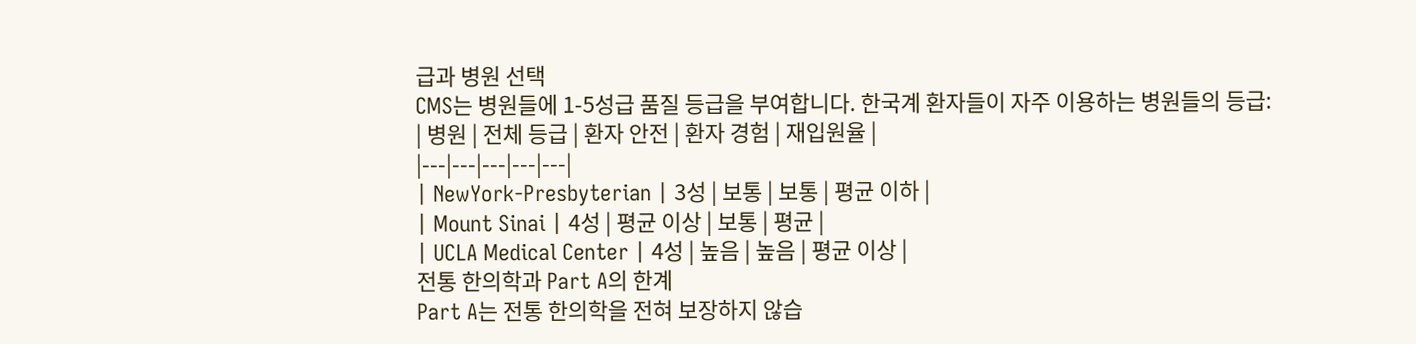급과 병원 선택
CMS는 병원들에 1-5성급 품질 등급을 부여합니다. 한국계 환자들이 자주 이용하는 병원들의 등급:
| 병원 | 전체 등급 | 환자 안전 | 환자 경험 | 재입원율 |
|---|---|---|---|---|
| NewYork-Presbyterian | 3성 | 보통 | 보통 | 평균 이하 |
| Mount Sinai | 4성 | 평균 이상 | 보통 | 평균 |
| UCLA Medical Center | 4성 | 높음 | 높음 | 평균 이상 |
전통 한의학과 Part A의 한계
Part A는 전통 한의학을 전혀 보장하지 않습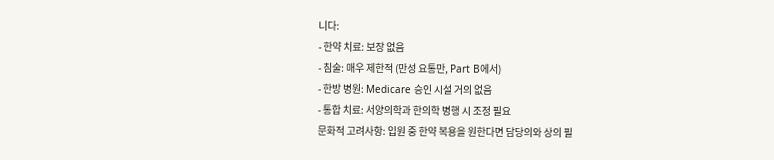니다:
- 한약 치료: 보장 없음
- 침술: 매우 제한적 (만성 요통만, Part B에서)
- 한방 병원: Medicare 승인 시설 거의 없음
- 통합 치료: 서양의학과 한의학 병행 시 조정 필요
문화적 고려사항: 입원 중 한약 복용을 원한다면 담당의와 상의 필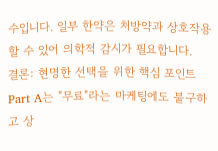수입니다. 일부 한약은 처방약과 상호작용할 수 있어 의학적 감시가 필요합니다.
결론: 현명한 선택을 위한 핵심 포인트
Part A는 "무료"라는 마케팅에도 불구하고 상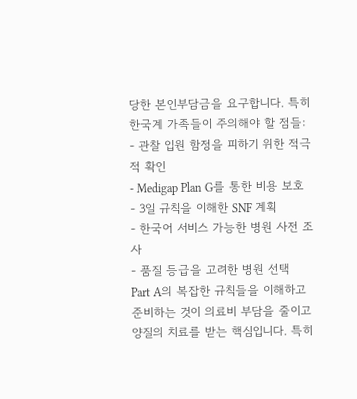당한 본인부담금을 요구합니다. 특히 한국계 가족들이 주의해야 할 점들:
- 관찰 입원 함정을 피하기 위한 적극적 확인
- Medigap Plan G를 통한 비용 보호
- 3일 규칙을 이해한 SNF 계획
- 한국어 서비스 가능한 병원 사전 조사
- 품질 등급을 고려한 병원 선택
Part A의 복잡한 규칙들을 이해하고 준비하는 것이 의료비 부담을 줄이고 양질의 치료를 받는 핵심입니다. 특히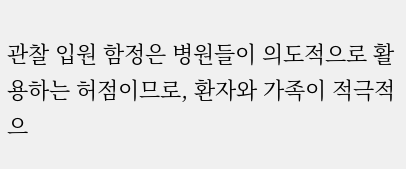관찰 입원 함정은 병원들이 의도적으로 활용하는 허점이므로, 환자와 가족이 적극적으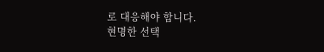로 대응해야 합니다.
현명한 선택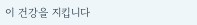이 건강을 지킵니다